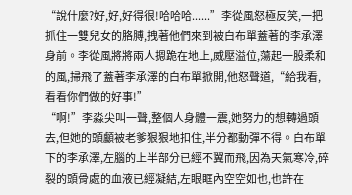“說什麼?好,好,好得很!哈哈哈......”李從風怒極反笑,一把抓住一雙兒女的胳膊,拽著他們來到被白布單蓋著的李承澤身前。李從風將將兩人摁跪在地上,威壓溢位,蕩起一股柔和的風,掃飛了蓋著李承澤的白布單掀開,他怒聲道,“給我看,看看你們做的好事!”
“啊!”李淼尖叫一聲,整個人身體一震,她努力的想轉過頭去,但她的頭顱被老爹狠狠地扣住,半分都動彈不得。白布單下的李承澤,左腦的上半部分已經不翼而飛,因為天氣寒冷,碎裂的頭骨處的血液已經凝結,左眼眶內空空如也,也許在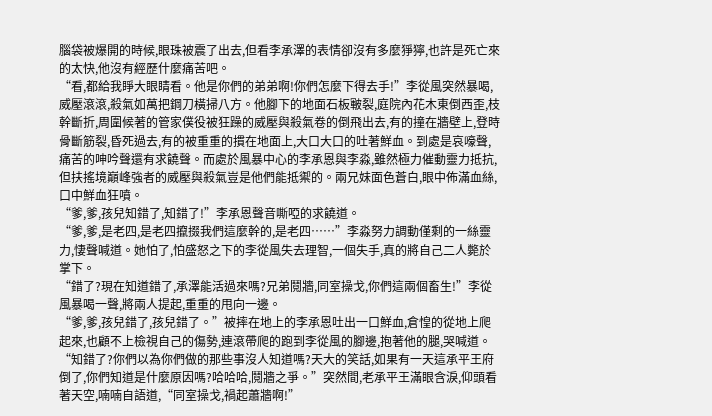腦袋被爆開的時候,眼珠被震了出去,但看李承澤的表情卻沒有多麼猙獰,也許是死亡來的太快,他沒有經歷什麼痛苦吧。
“看,都給我睜大眼睛看。他是你們的弟弟啊!你們怎麼下得去手!”李從風突然暴喝,威壓滾滾,殺氣如萬把鋼刀橫掃八方。他腳下的地面石板皸裂,庭院內花木東倒西歪,枝幹斷折,周圍候著的管家僕役被狂躁的威壓與殺氣卷的倒飛出去,有的撞在牆壁上,登時骨斷筋裂,昏死過去,有的被重重的摜在地面上,大口大口的吐著鮮血。到處是哀嚎聲,痛苦的呻吟聲還有求饒聲。而處於風暴中心的李承恩與李淼,雖然極力催動靈力抵抗,但扶搖境巔峰強者的威壓與殺氣豈是他們能抵禦的。兩兄妹面色蒼白,眼中佈滿血絲,口中鮮血狂噴。
“爹,爹,孩兒知錯了,知錯了!”李承恩聲音嘶啞的求饒道。
“爹,爹,是老四,是老四攛掇我們這麼幹的,是老四……”李淼努力調動僅剩的一絲靈力,悽聲喊道。她怕了,怕盛怒之下的李從風失去理智,一個失手,真的將自己二人斃於掌下。
“錯了?現在知道錯了,承澤能活過來嗎?兄弟鬩牆,同室操戈,你們這兩個畜生!”李從風暴喝一聲,將兩人提起,重重的甩向一邊。
“爹,爹,孩兒錯了,孩兒錯了。”被摔在地上的李承恩吐出一口鮮血,倉惶的從地上爬起來,也顧不上檢視自己的傷勢,連滾帶爬的跑到李從風的腳邊,抱著他的腿,哭喊道。
“知錯了?你們以為你們做的那些事沒人知道嗎?天大的笑話,如果有一天這承平王府倒了,你們知道是什麼原因嗎?哈哈哈,鬩牆之爭。”突然間,老承平王滿眼含淚,仰頭看著天空,喃喃自語道,“同室操戈,禍起蕭牆啊!”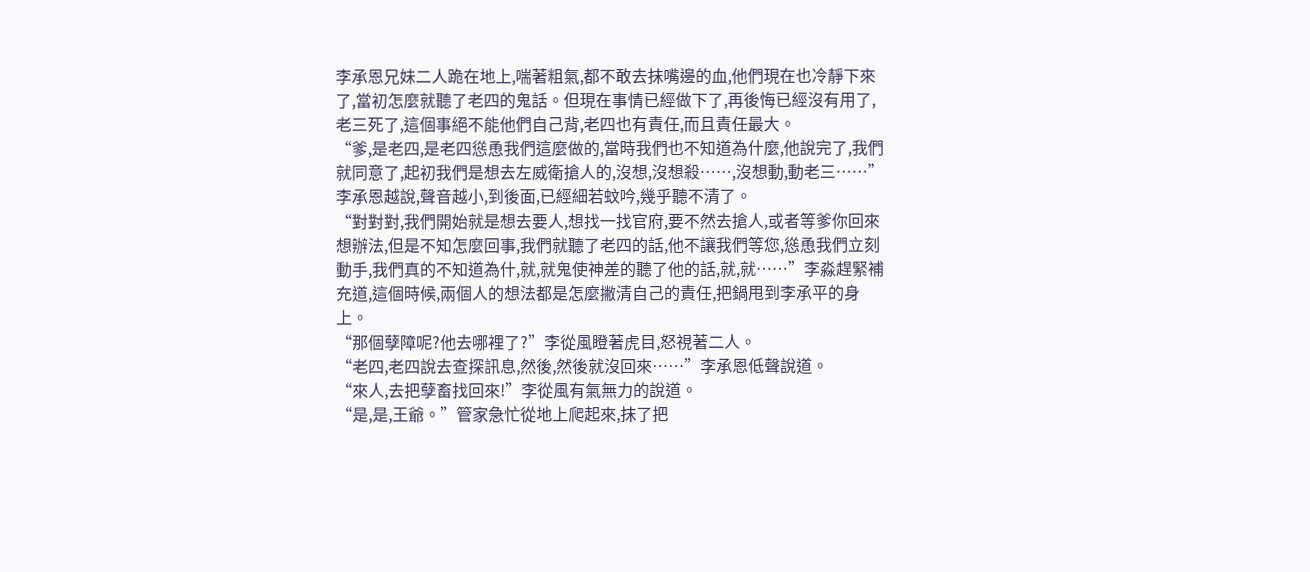李承恩兄妹二人跪在地上,喘著粗氣,都不敢去抹嘴邊的血,他們現在也冷靜下來了,當初怎麼就聽了老四的鬼話。但現在事情已經做下了,再後悔已經沒有用了,老三死了,這個事絕不能他們自己背,老四也有責任,而且責任最大。
“爹,是老四,是老四慫恿我們這麼做的,當時我們也不知道為什麼,他說完了,我們就同意了,起初我們是想去左威衛搶人的,沒想,沒想殺……,沒想動,動老三……”李承恩越說,聲音越小,到後面,已經細若蚊吟,幾乎聽不清了。
“對對對,我們開始就是想去要人,想找一找官府,要不然去搶人,或者等爹你回來想辦法,但是不知怎麼回事,我們就聽了老四的話,他不讓我們等您,慫恿我們立刻動手,我們真的不知道為什,就,就鬼使神差的聽了他的話,就,就……”李淼趕緊補充道,這個時候,兩個人的想法都是怎麼撇清自己的責任,把鍋甩到李承平的身上。
“那個孽障呢?他去哪裡了?”李從風瞪著虎目,怒視著二人。
“老四,老四說去查探訊息,然後,然後就沒回來……”李承恩低聲說道。
“來人,去把孽畜找回來!”李從風有氣無力的說道。
“是,是,王爺。”管家急忙從地上爬起來,抹了把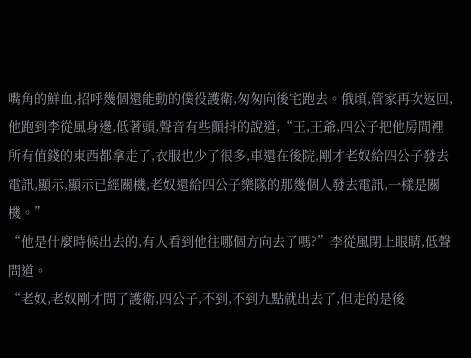嘴角的鮮血,招呼幾個還能動的僕役護衛,匆匆向後宅跑去。俄頃,管家再次返回,他跑到李從風身邊,低著頭,聲音有些顫抖的說道,“王,王爺,四公子把他房間裡所有值錢的東西都拿走了,衣服也少了很多,車還在後院,剛才老奴給四公子發去電訊,顯示,顯示已經關機,老奴還給四公子樂隊的那幾個人發去電訊,一樣是關機。”
“他是什麼時候出去的,有人看到他往哪個方向去了嗎?”李從風閉上眼睛,低聲問道。
“老奴,老奴剛才問了護衛,四公子,不到,不到九點就出去了,但走的是後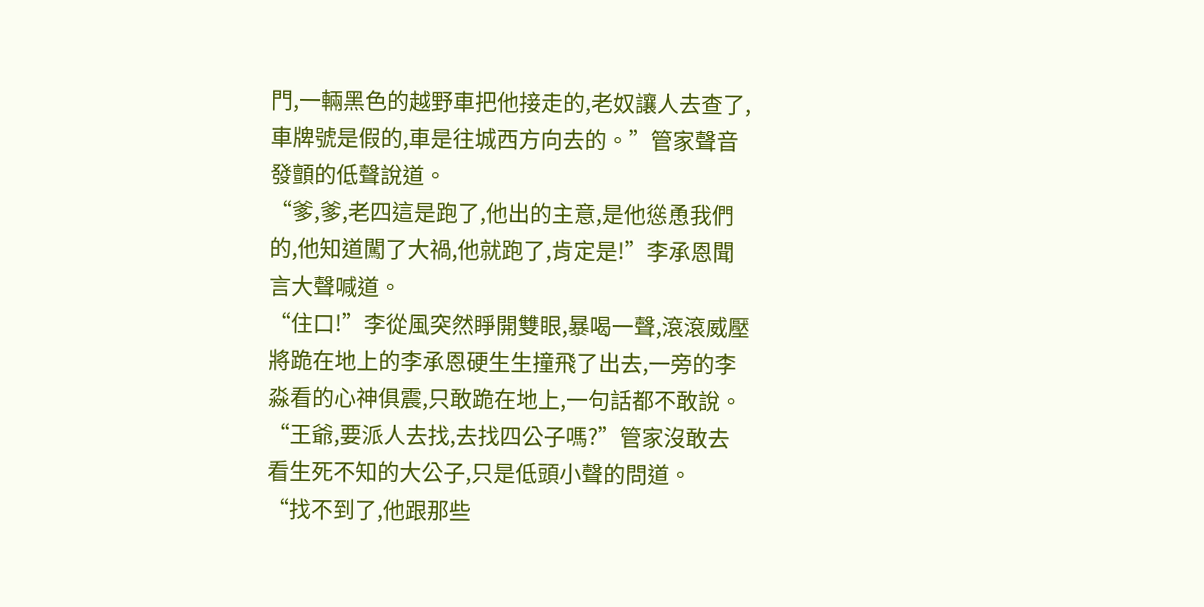門,一輛黑色的越野車把他接走的,老奴讓人去查了,車牌號是假的,車是往城西方向去的。”管家聲音發顫的低聲說道。
“爹,爹,老四這是跑了,他出的主意,是他慫恿我們的,他知道闖了大禍,他就跑了,肯定是!”李承恩聞言大聲喊道。
“住口!”李從風突然睜開雙眼,暴喝一聲,滾滾威壓將跪在地上的李承恩硬生生撞飛了出去,一旁的李淼看的心神俱震,只敢跪在地上,一句話都不敢說。
“王爺,要派人去找,去找四公子嗎?”管家沒敢去看生死不知的大公子,只是低頭小聲的問道。
“找不到了,他跟那些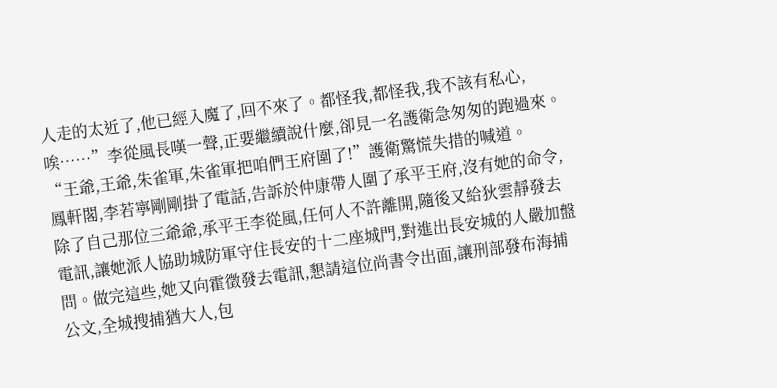人走的太近了,他已經入魔了,回不來了。都怪我,都怪我,我不該有私心,唉……”李從風長嘆一聲,正要繼續說什麼,卻見一名護衛急匆匆的跑過來。
“王爺,王爺,朱雀軍,朱雀軍把咱們王府圍了!”護衛驚慌失措的喊道。
鳳軒閣,李若寧剛剛掛了電話,告訴於仲康帶人圍了承平王府,沒有她的命令,除了自己那位三爺爺,承平王李從風,任何人不許離開,隨後又給狄雲靜發去電訊,讓她派人協助城防軍守住長安的十二座城門,對進出長安城的人嚴加盤問。做完這些,她又向霍徵發去電訊,懇請這位尚書令出面,讓刑部發布海捕公文,全城搜捕猶大人,包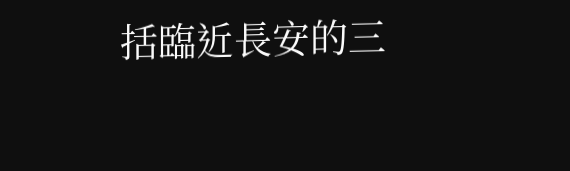括臨近長安的三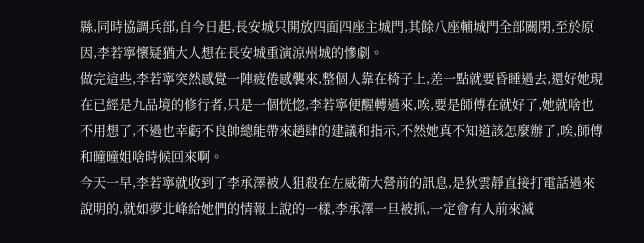縣,同時協調兵部,自今日起,長安城只開放四面四座主城門,其餘八座輔城門全部關閉,至於原因,李若寧懷疑猶大人想在長安城重演涼州城的慘劇。
做完這些,李若寧突然感覺一陣疲倦感襲來,整個人靠在椅子上,差一點就要昏睡過去,還好她現在已經是九品境的修行者,只是一個恍惚,李若寧便醒轉過來,唉,要是師傅在就好了,她就啥也不用想了,不過也幸虧不良帥總能帶來趙肆的建議和指示,不然她真不知道該怎麼辦了,唉,師傅和曈曈姐啥時候回來啊。
今天一早,李若寧就收到了李承澤被人狙殺在左威衛大營前的訊息,是狄雲靜直接打電話過來說明的,就如夢北峰給她們的情報上說的一樣,李承澤一旦被抓,一定會有人前來滅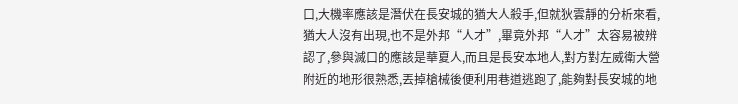口,大機率應該是潛伏在長安城的猶大人殺手,但就狄雲靜的分析來看,猶大人沒有出現,也不是外邦“人才”,畢竟外邦“人才”太容易被辨認了,參與滅口的應該是華夏人,而且是長安本地人,對方對左威衛大營附近的地形很熟悉,丟掉槍械後便利用巷道逃跑了,能夠對長安城的地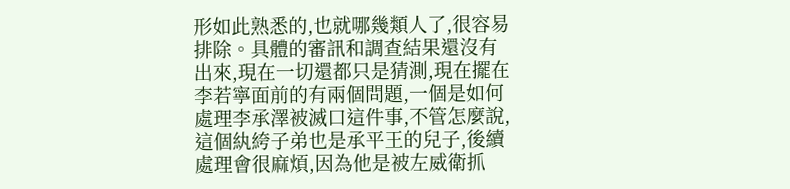形如此熟悉的,也就哪幾類人了,很容易排除。具體的審訊和調查結果還沒有出來,現在一切還都只是猜測,現在擺在李若寧面前的有兩個問題,一個是如何處理李承澤被滅口這件事,不管怎麼說,這個紈絝子弟也是承平王的兒子,後續處理會很麻煩,因為他是被左威衛抓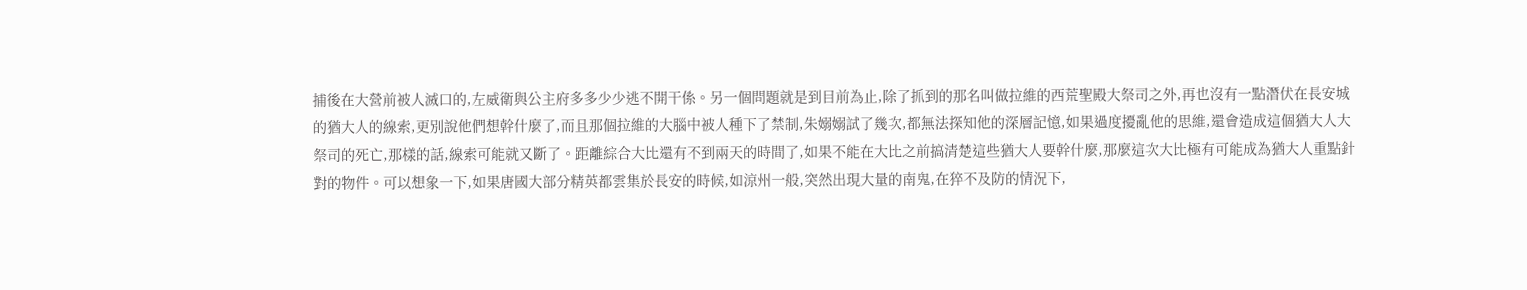捕後在大營前被人滅口的,左威衛與公主府多多少少逃不開干係。另一個問題就是到目前為止,除了抓到的那名叫做拉維的西荒聖殿大祭司之外,再也沒有一點潛伏在長安城的猶大人的線索,更別說他們想幹什麼了,而且那個拉維的大腦中被人種下了禁制,朱嫋嫋試了幾次,都無法探知他的深層記憶,如果過度擾亂他的思維,還會造成這個猶大人大祭司的死亡,那樣的話,線索可能就又斷了。距離綜合大比還有不到兩天的時間了,如果不能在大比之前搞清楚這些猶大人要幹什麼,那麼這次大比極有可能成為猶大人重點針對的物件。可以想象一下,如果唐國大部分精英都雲集於長安的時候,如涼州一般,突然出現大量的南鬼,在猝不及防的情況下,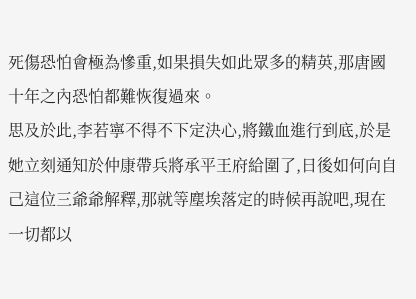死傷恐怕會極為慘重,如果損失如此眾多的精英,那唐國十年之內恐怕都難恢復過來。
思及於此,李若寧不得不下定決心,將鐵血進行到底,於是她立刻通知於仲康帶兵將承平王府給圍了,日後如何向自己這位三爺爺解釋,那就等塵埃落定的時候再說吧,現在一切都以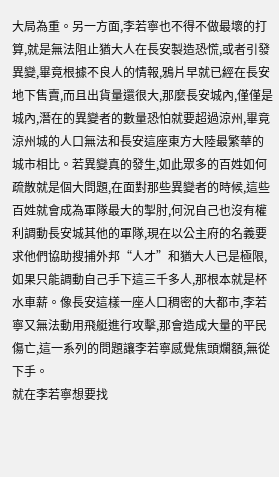大局為重。另一方面,李若寧也不得不做最壞的打算,就是無法阻止猶大人在長安製造恐慌,或者引發異變,畢竟根據不良人的情報,鴉片早就已經在長安地下售賣,而且出貨量還很大,那麼長安城內,僅僅是城內,潛在的異變者的數量恐怕就要超過涼州,畢竟涼州城的人口無法和長安這座東方大陸最繁華的城市相比。若異變真的發生,如此眾多的百姓如何疏散就是個大問題,在面對那些異變者的時候,這些百姓就會成為軍隊最大的掣肘,何況自己也沒有權利調動長安城其他的軍隊,現在以公主府的名義要求他們協助搜捕外邦“人才”和猶大人已是極限,如果只能調動自己手下這三千多人,那根本就是杯水車薪。像長安這樣一座人口稠密的大都市,李若寧又無法動用飛艇進行攻擊,那會造成大量的平民傷亡,這一系列的問題讓李若寧感覺焦頭爛額,無從下手。
就在李若寧想要找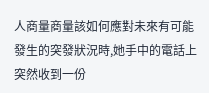人商量商量該如何應對未來有可能發生的突發狀況時,她手中的電話上突然收到一份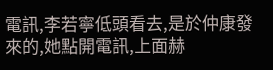電訊,李若寧低頭看去,是於仲康發來的,她點開電訊,上面赫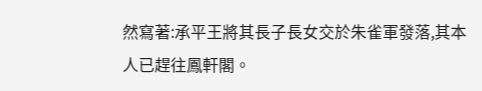然寫著:承平王將其長子長女交於朱雀軍發落,其本人已趕往鳳軒閣。